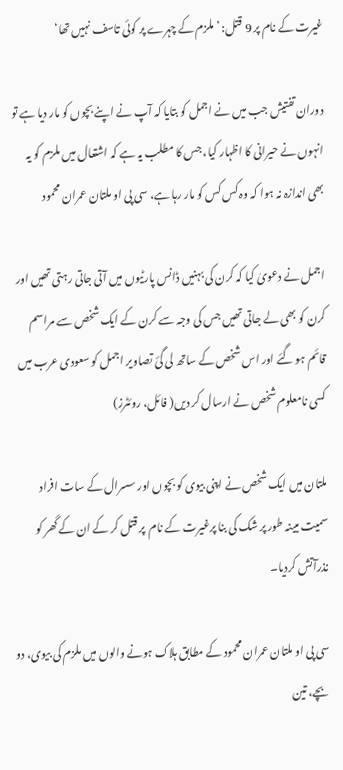غیرت کے نام پر 9 قتل: ’ملزم کے چہرے پر کوئی تاسف نہیں تھا‘

دوران تفتیش جب میں نے اجمل کو بتایا کہ آپ نے اپنے بچوں کو مار دیا ہے تو انہوں نے حیرانی کا اظہار کیا، جس کا مطلب یہ ہے کہ اشتعال میں ملزم کو یہ بھی اندازہ نہ ہوا کہ وہ کس کس کو مار رہا ہے، سی پی او ملتان عمران محمود

اجمل نے دعویٰ کیا کہ کرن کی بہنیں ڈانس پارٹیوں میں آتی جاتی رہتی تھیں اور کرن کو بھی لے جاتی تھیں جس کی وجہ سے کرن کے ایک شخص سے مراسم قائم ہو گئے اور اس شخص کے ساتھ لی گئ تصاویر اجمل کو سعودی عرب میں کسی نامعلوم شخص نے ارسال کر دیں( فائل، روئٹرز)

ملتان میں ایک شخص نے اپنی بیوی کو بچوں اور سسرال کے سات افراد سمیت مبینہ طور پر شک کی بنا پرغیرت کے نام  پر قتل کر کے ان کے گھر کو نذرآتش کردیا۔

سی پی او ملتان عمران محمود کے مطابق ہلاک ہونے والوں میں ملزم کی بیوی، دو بچے، تین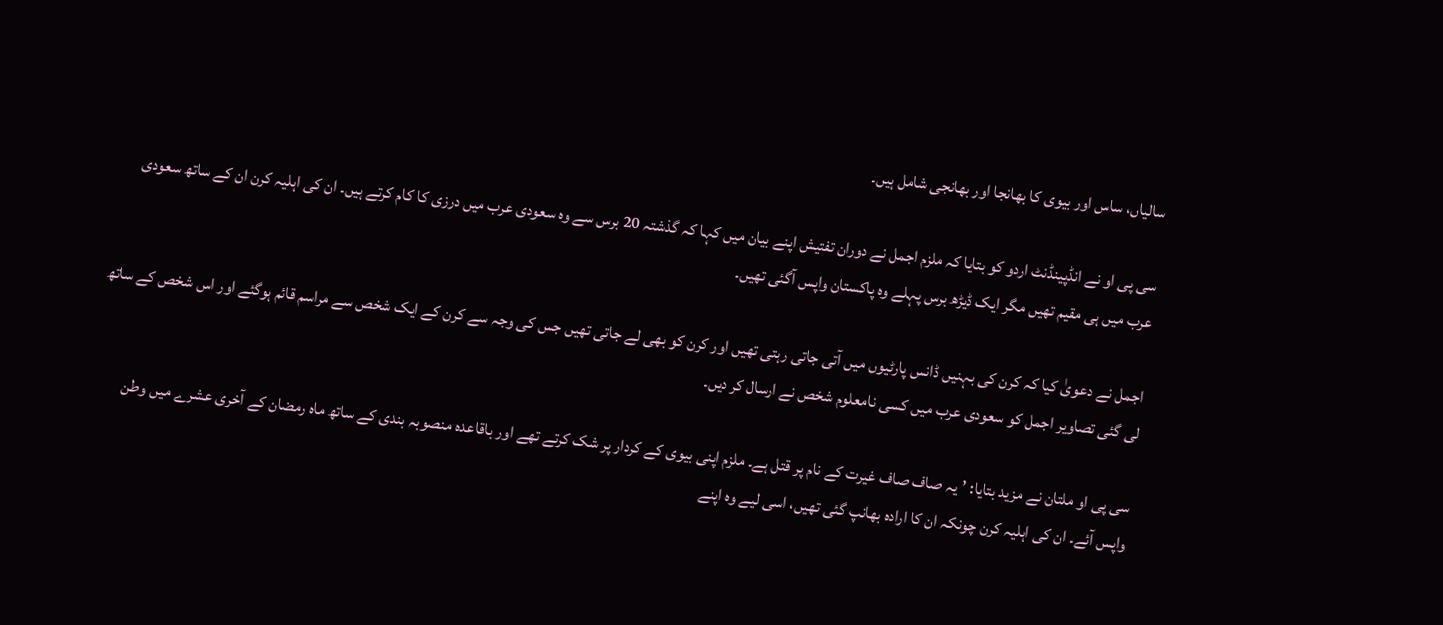سالیاں، ساس اور بیوی کا بھانجا اور بھانجی شامل ہیں۔

سی پی او نے انڈپینڈنٹ اردو کو بتایا کہ ملزم اجمل نے دوران تفتیش اپنے بیان میں کہا کہ گذشتہ 20 برس سے وہ سعودی عرب میں درزی کا کام کرتے ہیں۔ ان کی اہلیہ کرن ان کے ساتھ سعودی عرب میں ہی مقیم تھیں مگر ایک ڈیڑھ برس پہلے وہ پاکستان واپس آگئی تھیں۔

اجمل نے دعویٰ کیا کہ کرن کی بہنیں ڈانس پارٹیوں میں آتی جاتی رہتی تھیں اور کرن کو بھی لے جاتی تھیں جس کی وجہ سے کرن کے ایک شخص سے مراسم قائم ہوگئے اور اس شخص کے ساتھ لی گئی تصاویر اجمل کو سعودی عرب میں کسی نامعلوم شخص نے ارسال کر دیں۔

سی پی او ملتان نے مزید بتایا: ’یہ صاف صاف غیرت کے نام پر قتل ہے۔ ملزم اپنی بیوی کے کردار پر شک کرتے تھے اور باقاعدہ منصوبہ بندی کے ساتھ ماہ رمضان کے آخری عشرے میں وطن واپس آئے۔ ان کی اہلیہ کرن چونکہ ان کا ارادہ بھانپ گئی تھیں، اسی لیے وہ اپنے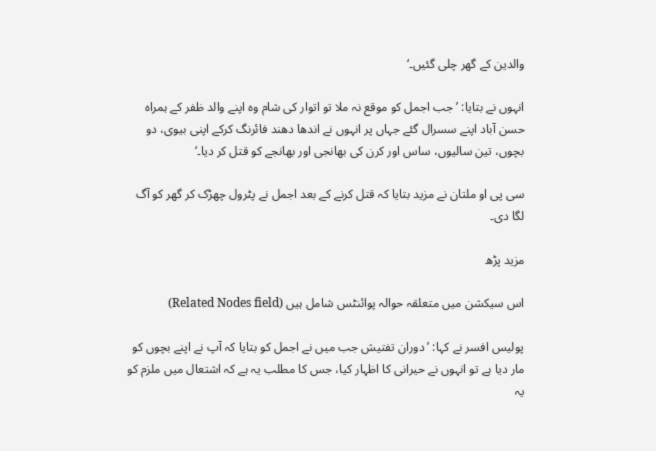والدین کے گھر چلی گئیں۔‘

انہوں نے بتایا: ’جب اجمل کو موقع نہ ملا تو اتوار کی شام وہ اپنے والد ظفر کے ہمراہ حسن آباد اپنے سسرال گئے جہاں پر انہوں نے اندھا دھند فائرنگ کرکے اپنی بیوی، دو بچوں، تین سالیوں، ساس اور کرن کی بھانجی اور بھانجے کو قتل کر دیا۔‘

سی پی او ملتان نے مزید بتایا کہ قتل کرنے کے بعد اجمل نے پٹرول چھڑک کر گھر کو آگ لگا دی۔

مزید پڑھ

اس سیکشن میں متعلقہ حوالہ پوائنٹس شامل ہیں (Related Nodes field)

پولیس افسر نے کہا: ’دوران تفتیش جب میں نے اجمل کو بتایا کہ آپ نے اپنے بچوں کو مار دیا ہے تو انہوں نے حیرانی کا اظہار کیا، جس کا مطلب یہ ہے کہ اشتعال میں ملزم کو یہ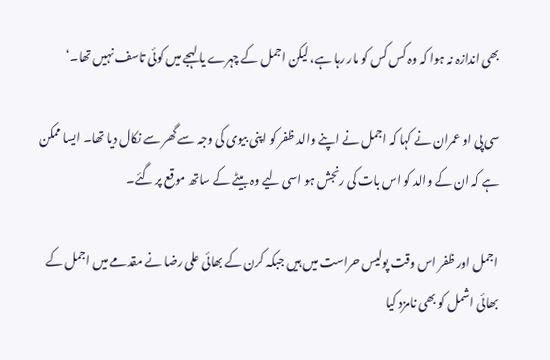بھی اندازہ نہ ہوا کہ وہ کس کس کو مار رہا ہے، لیکن اجمل کے چہرے یا لہجے میں کوئی تاسف نہیں تھا۔‘

سی پی او عمران نے کہا کہ اجمل نے اپنے والد ظفر کو اپنی بیوی کی وجہ سے گھر سے نکال دیا تھا۔ ایسا ممکن ہے کہ ان کے والد کو اس بات کی رنجش ہو اسی لیے وہ بیٹے کے ساتھ موقع پر گئے۔

اجمل اور ظفر اس وقت پولیس حراست میں ہیں جبکہ کرن کے بھائی علی رضا نے مقدمے میں اجمل کے بھائی اشمل کو بھی نامزد کیا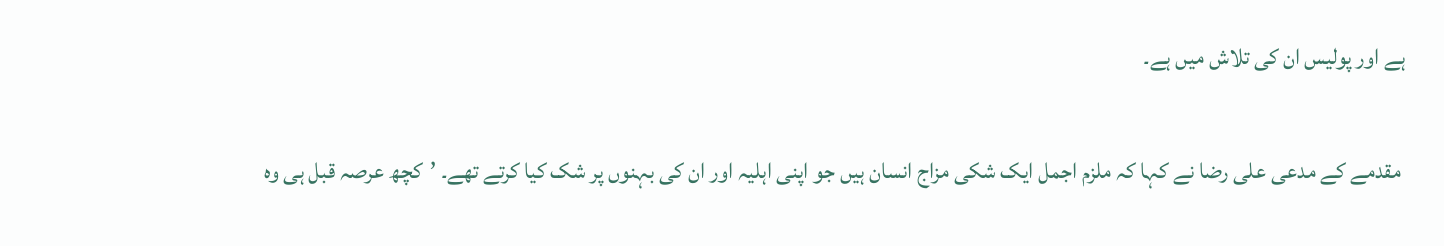ہے اور پولیس ان کی تلاش میں ہے۔

 مقدمے کے مدعی علی رضا نے کہا کہ ملزم اجمل ایک شکی مزاج انسان ہیں جو اپنی اہلیہ اور ان کی بہنوں پر شک کیا کرتے تھے۔ ’کچھ عرصہ قبل ہی وہ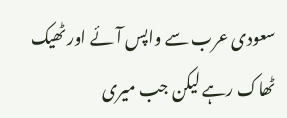سعودی عرب سے واپس آئے اور ٹھیک ٹھاک رہے لیکن جب میری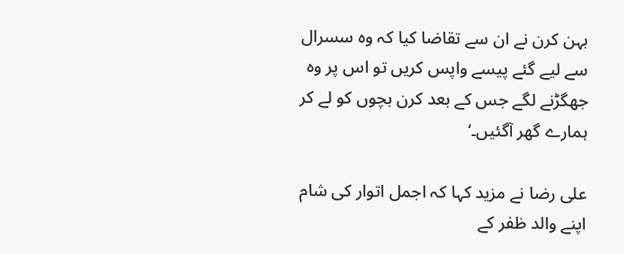بہن کرن نے ان سے تقاضا کیا کہ وہ سسرال سے لیے گئے پیسے واپس کریں تو اس پر وہ جھگڑنے لگے جس کے بعد کرن بچوں کو لے کر ہمارے گھر آگئیں۔‘

علی رضا نے مزید کہا کہ اجمل اتوار کی شام اپنے والد ظفر کے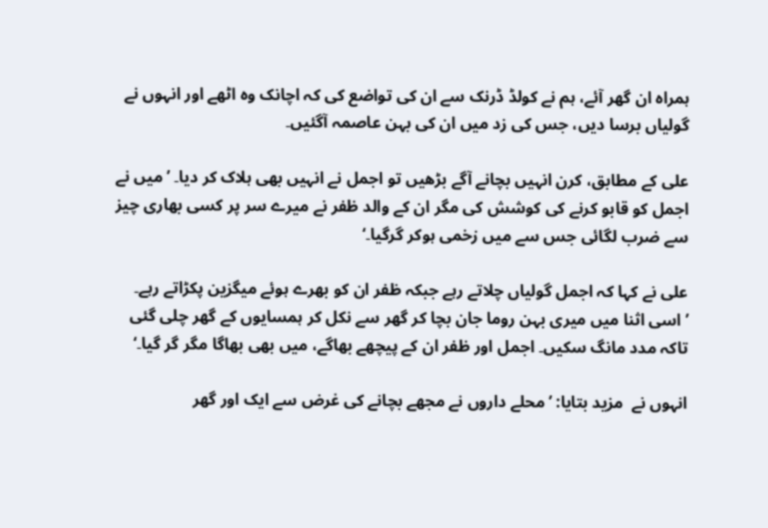ہمراہ ان گھر آئے، ہم نے کولڈ ڈرنک سے ان کی تواضع کی کہ اچانک وہ اٹھے اور انہوں نے گولیاں برسا دیں، جس کی زد میں ان کی بہن عاصمہ آگئیں۔

علی کے مطابق، کرن انہیں بچانے آگے بڑھیں تو اجمل نے انہیں بھی ہلاک کر دیا۔ ’میں نے اجمل کو قابو کرنے کی کوشش کی مگر ان کے والد ظفر نے میرے سر پر کسی بھاری چیز سے ضرب لگائی جس سے میں زخمی ہوکر گرگیا۔‘

علی نے کہا کہ اجمل گولیاں چلاتے رہے جبکہ ظفر ان کو بھرے ہوئے میگزین پکڑاتے رہے۔ ’اسی اثنا میں میری بہن روما جان بچا کر گھر سے نکل کر ہمسایوں کے گھر چلی گئی تاکہ مدد مانگ سکیں۔ اجمل اور ظفر ان کے پیچھے بھاگے، میں بھی بھاگا مگر گر گیا۔‘

انہوں نے  مزید بتایا: ’محلے داروں نے مجھے بچانے کی غرض سے ایک اور گھر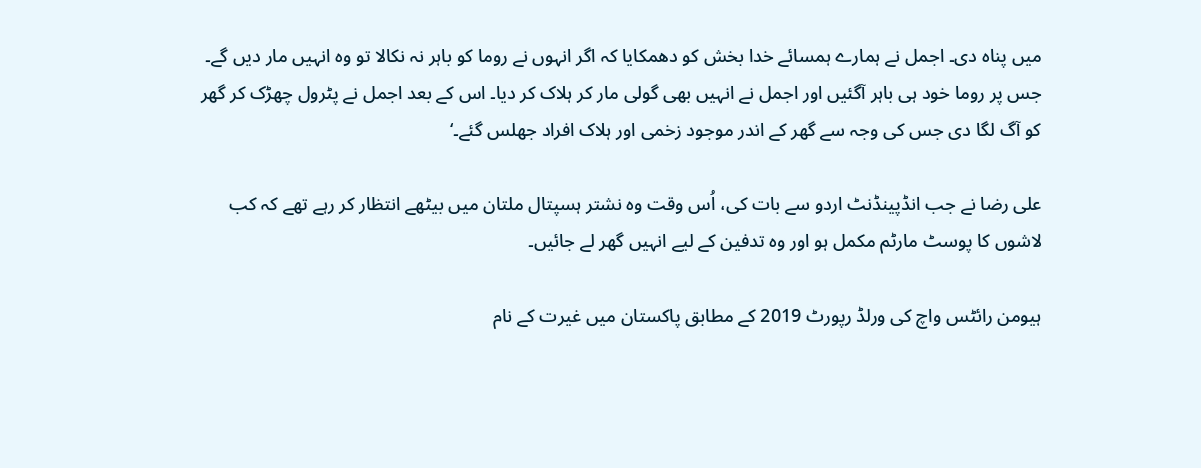میں پناہ دی۔ اجمل نے ہمارے ہمسائے خدا بخش کو دھمکایا کہ اگر انہوں نے روما کو باہر نہ نکالا تو وہ انہیں مار دیں گے۔ جس پر روما خود ہی باہر آگئیں اور اجمل نے انہیں بھی گولی مار کر ہلاک کر دیا۔ اس کے بعد اجمل نے پٹرول چھڑک کر گھر کو آگ لگا دی جس کی وجہ سے گھر کے اندر موجود زخمی اور ہلاک افراد جھلس گئے۔‘

علی رضا نے جب انڈپینڈنٹ اردو سے بات کی، اُس وقت وہ نشتر ہسپتال ملتان میں بیٹھے انتظار کر رہے تھے کہ کب لاشوں کا پوسٹ مارٹم مکمل ہو اور وہ تدفین کے لیے انہیں گھر لے جائیں۔

ہیومن رائٹس واچ کی ورلڈ رپورٹ 2019 کے مطابق پاکستان میں غیرت کے نام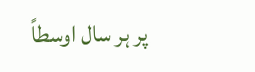پر ہر سال اوسطاً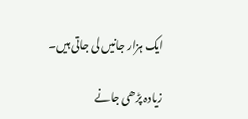ایک ہزار جانیں لی جاتی ہیں۔

زیادہ پڑھی جانے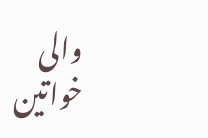والی خواتین